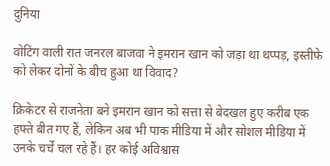दुनिया

वोटिंग वाली रात जनरल बाजवा ने इमरान खान को जड़ा था थप्पड़, इस्तीफे को लेकर दोनों के बीच हुआ था विवाद?

क्रिकेटर से राजनेता बने इमरान खान को सत्ता से बेदखल हुए करीब एक हफ्ते बीत गए हैं, लेकिन अब भी पाक मीडिया में और सोशल मीडिया में उनके चर्चे चल रहे हैं। हर कोई अविश्वास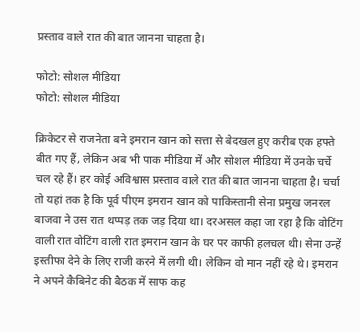प्रस्ताव वाले रात की बात जानना चाहता है।

फोटो: सोशल मीडिया
फोटो: सोशल मीडिया

क्रिकेटर से राजनेता बने इमरान खान को सत्ता से बेदखल हुए करीब एक हफ्ते बीत गए हैं, लेकिन अब भी पाक मीडिया में और सोशल मीडिया में उनके चर्चे चल रहे हैं। हर कोई अविश्वास प्रस्ताव वाले रात की बात जानना चाहता है। चर्चा तो यहां तक है कि पूर्व पीएम इमरान खान को पाकिस्तानी सेना प्रमुख जनरल बाजवा ने उस रात थप्पड़ तक जड़ दिया था। दरअसल कहा जा रहा है कि वोटिंग वाली रात वोटिंग वाली रात इमरान खान के घर पर काफी हलचल थी। सेना उन्हें इस्तीफा देने के लिए राजी करने में लगी थी। लेकिन वो मान नहीं रहे थे। इमरान ने अपने कैबिनेट की बैठक में साफ कह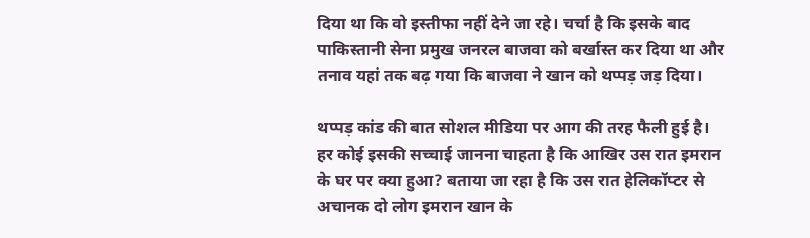दिया था कि वो इस्तीफा नहीं देने जा रहे। चर्चा है कि इसके बाद पाकिस्तानी सेना प्रमुख जनरल बाजवा को बर्खास्त कर दिया था और तनाव यहां तक बढ़ गया कि बाजवा ने खान को थप्पड़ जड़ दिया।

थप्पड़ कांड की बात सोशल मीडिया पर आग की तरह फैली हुई है। हर कोई इसकी सच्चाई जानना चाहता है कि आखिर उस रात इमरान के घर पर क्या हुआ? बताया जा रहा है कि उस रात हेलिकॉप्टर से अचानक दो लोग इमरान खान के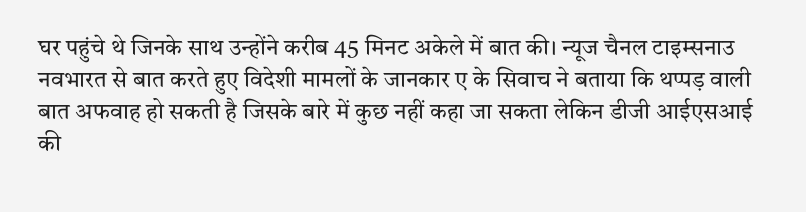घर पहुंचे थे जिनके साथ उन्होंने करीब 45 मिनट अकेले में बात की। न्यूज चैनल टाइम्सनाउ नवभारत से बात करते हुए विदेशी मामलों के जानकार ए के सिवाच ने बताया कि थप्पड़ वाली बात अफवाह हो सकती है जिसके बारे में कुछ नहीं कहा जा सकता लेकिन डीजी आईएसआई की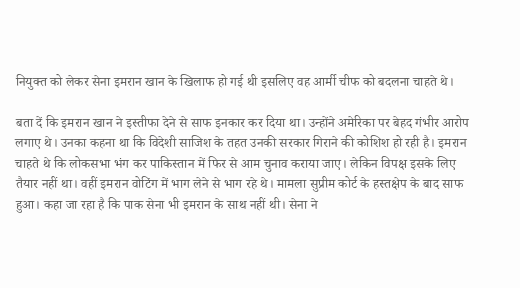नियुक्त को लेकर सेना इमरान खान के खिलाफ हो गई थी इसलिए वह आर्मी चीफ को बदलना चाहते थे।

बता दें कि इमरान खान ने इस्तीफा देने से साफ इनकार कर दिया था। उन्होंने अमेरिका पर बेहद गंभीर आरोप लगाए थे। उनका कहना था कि विदेशी साजिश के तहत उनकी सरकार गिराने की कोशिश हो रही है। इमरान चाहते थे कि लोकसभा भंग कर पाकिस्तान में फिर से आम चुनाव कराया जाए। लेकिन विपक्ष इसके लिए तैयार नहीं था। वहीं इमरान वोटिंग में भाग लेने से भाग रहे थे। मामला सुप्रीम कोर्ट के हस्तक्षेप के बाद साफ हुआ। कहा जा रहा है कि पाक सेना भी इमरान के साथ नहीं थी। सेना ने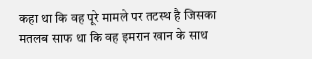कहा था कि वह पूरे मामले पर तटस्थ है जिसका मतलब साफ था कि वह इमरान खान के साथ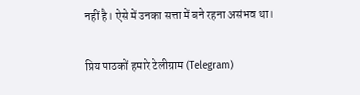नहीं है। ऐसे में उनका सत्ता में बने रहना असंभव था।

प्रिय पाठकों हमारे टेलीग्राम (Telegram)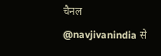चैनल @navjivanindia से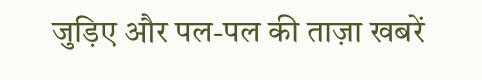जुड़िए और पल-पल की ताज़ा खबरें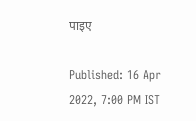पाइए

Published: 16 Apr 2022, 7:00 PM IST